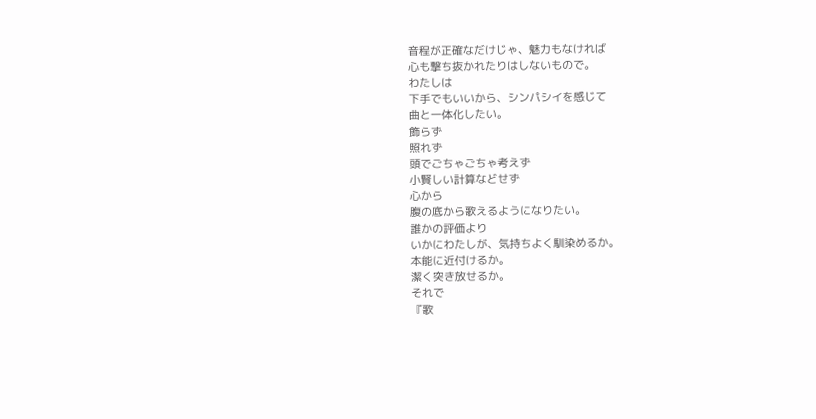音程が正確なだけじゃ、魅力もなければ
心も撃ち抜かれたりはしないもので。
わたしは
下手でもいいから、シンパシイを感じて
曲と一体化したい。
飾らず
照れず
頭でごちゃごちゃ考えず
小賢しい計算などせず
心から
腹の底から歌えるようになりたい。
誰かの評価より
いかにわたしが、気持ちよく馴染めるか。
本能に近付けるか。
潔く突き放せるか。
それで
『歌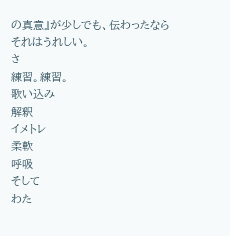の真意』が少しでも、伝わったなら
それはうれしい。
さ
練習。練習。
歌い込み
解釈
イメトレ
柔軟
呼吸
そして
わた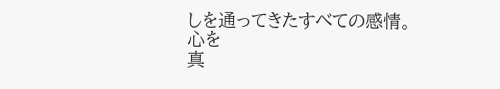しを通ってきたすべての感情。
心を
真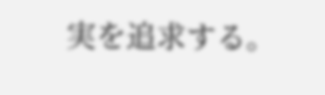実を追求する。